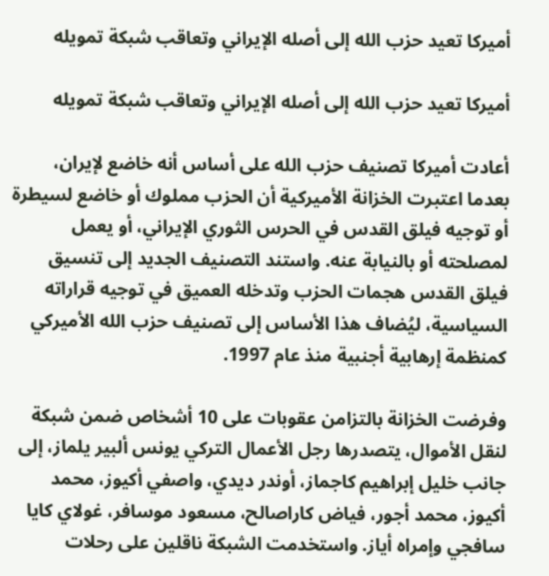أميركا تعيد حزب الله إلى أصله الإيراني وتعاقب شبكة تمويله

أميركا تعيد حزب الله إلى أصله الإيراني وتعاقب شبكة تمويله

أعادت أميركا تصنيف حزب الله على أساس أنه خاضع لإيران، بعدما اعتبرت الخزانة الأميركية أن الحزب مملوك أو خاضع لسيطرة أو توجيه فيلق القدس في الحرس الثوري الإيراني، أو يعمل لمصلحته أو بالنيابة عنه. واستند التصنيف الجديد إلى تنسيق فيلق القدس هجمات الحزب وتدخله العميق في توجيه قراراته السياسية، ليُضاف هذا الأساس إلى تصنيف حزب الله الأميركي كمنظمة إرهابية أجنبية منذ عام 1997.

وفرضت الخزانة بالتزامن عقوبات على 10 أشخاص ضمن شبكة لنقل الأموال، يتصدرها رجل الأعمال التركي يونس ألبير يلماز، إلى جانب خليل إبراهيم كاجماز، أوندر ديدي، واصفي أكيوز، محمد أكيوز، محمد أجور، فياض كاراصالح، مسعود موسافر، غولاي كايا سافجي وإمراه أياز. واستخدمت الشبكة ناقلين على رحلات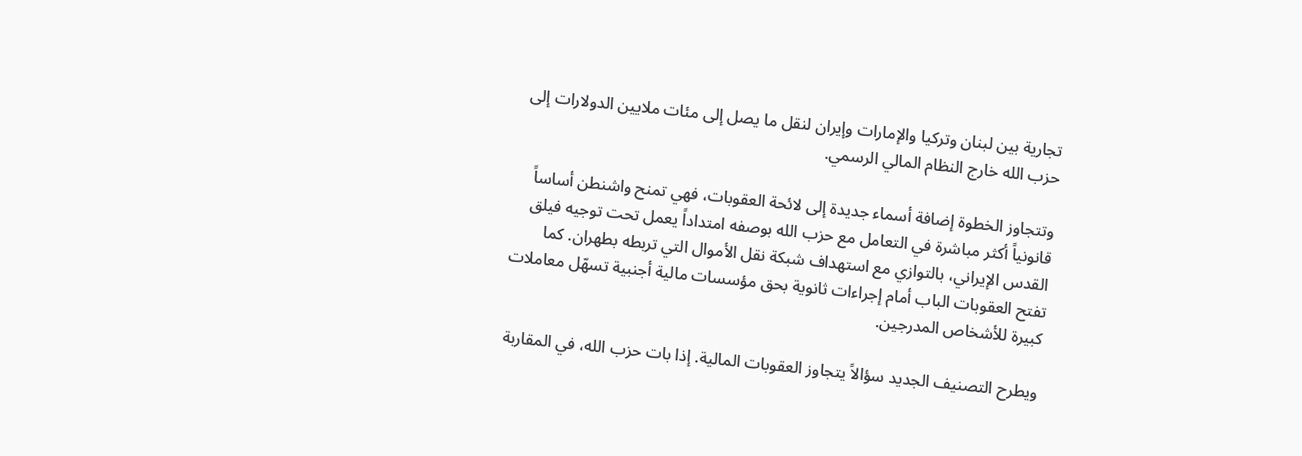تجارية بين لبنان وتركيا والإمارات وإيران لنقل ما يصل إلى مئات ملايين الدولارات إلى حزب الله خارج النظام المالي الرسمي.

وتتجاوز الخطوة إضافة أسماء جديدة إلى لائحة العقوبات، فهي تمنح واشنطن أساساً قانونياً أكثر مباشرة في التعامل مع حزب الله بوصفه امتداداً يعمل تحت توجيه فيلق القدس الإيراني، بالتوازي مع استهداف شبكة نقل الأموال التي تربطه بطهران. كما تفتح العقوبات الباب أمام إجراءات ثانوية بحق مؤسسات مالية أجنبية تسهّل معاملات كبيرة للأشخاص المدرجين.

ويطرح التصنيف الجديد سؤالاً يتجاوز العقوبات المالية. إذا بات حزب الله، في المقاربة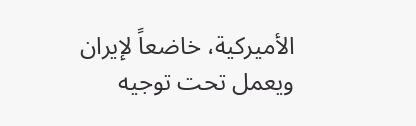الأميركية، خاضعاً لإيران ويعمل تحت توجيه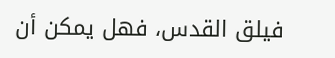فيلق القدس، فهل يمكن أن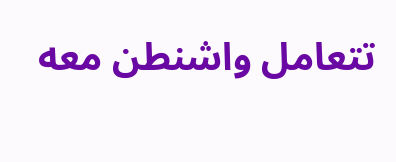تتعامل واشنطن معه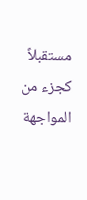مستقبلاً كجزء من المواجهة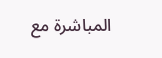المباشرة مع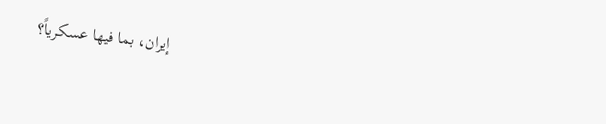إيران، بما فيها عسكرياً؟